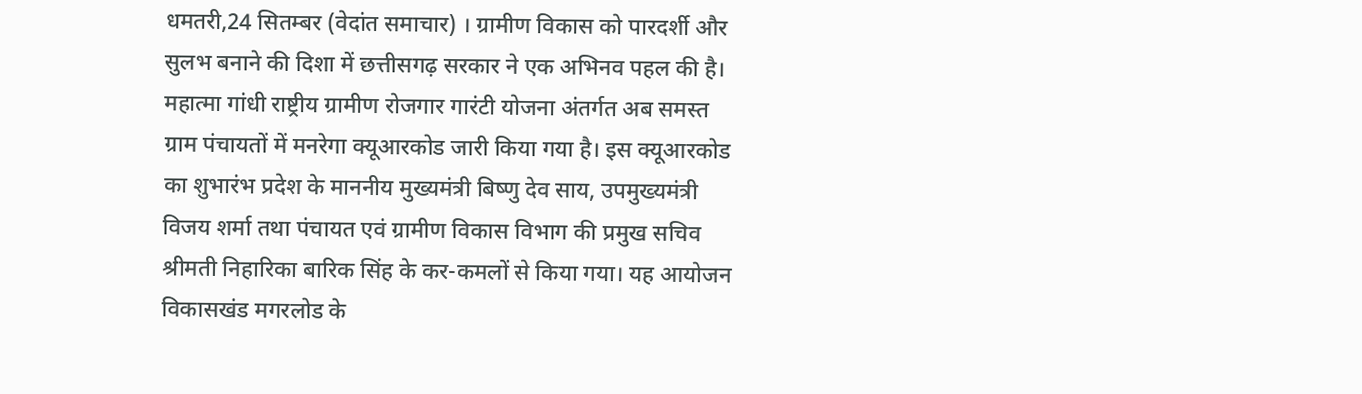धमतरी,24 सितम्बर (वेदांत समाचार) । ग्रामीण विकास को पारदर्शी और सुलभ बनाने की दिशा में छत्तीसगढ़ सरकार ने एक अभिनव पहल की है। महात्मा गांधी राष्ट्रीय ग्रामीण रोजगार गारंटी योजना अंतर्गत अब समस्त ग्राम पंचायतों में मनरेगा क्यूआरकोड जारी किया गया है। इस क्यूआरकोड का शुभारंभ प्रदेश के माननीय मुख्यमंत्री बिष्णु देव साय, उपमुख्यमंत्री विजय शर्मा तथा पंचायत एवं ग्रामीण विकास विभाग की प्रमुख सचिव श्रीमती निहारिका बारिक सिंह के कर-कमलों से किया गया। यह आयोजन विकासखंड मगरलोड के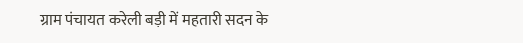ग्राम पंचायत करेली बड़ी में महतारी सदन के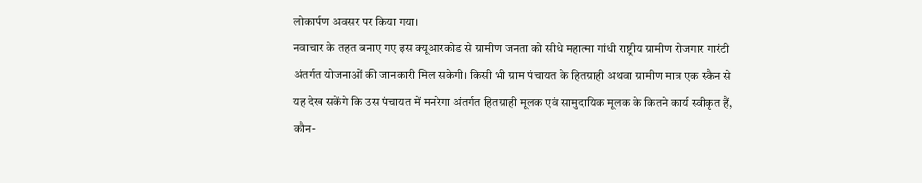लोकार्पण अवसर पर किया गया।
नवाचार के तहत बनाए गए इस क्यूआरकोड से ग्रामीण जनता को सीधे महात्मा गांधी राष्ट्रीय ग्रामीण रोजगार गारंटी अंतर्गत योजनाओं की जानकारी मिल सकेगी। किसी भी ग्राम पंचायत के हितग्राही अथवा ग्रामीण मात्र एक स्कैन से यह देख सकेंगे कि उस पंचायत में मनरेगा अंतर्गत हितग्राही मूलक एवं सामुदायिक मूलक के कितने कार्य स्वीकृत हैं, कौन-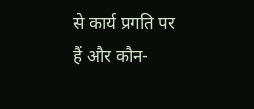से कार्य प्रगति पर हैं और कौन-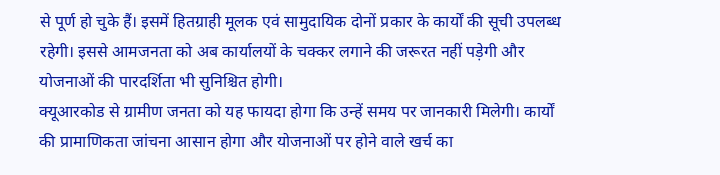से पूर्ण हो चुके हैं। इसमें हितग्राही मूलक एवं सामुदायिक दोनों प्रकार के कार्यों की सूची उपलब्ध रहेगी। इससे आमजनता को अब कार्यालयों के चक्कर लगाने की जरूरत नहीं पड़ेगी और योजनाओं की पारदर्शिता भी सुनिश्चित होगी।
क्यूआरकोड से ग्रामीण जनता को यह फायदा होगा कि उन्हें समय पर जानकारी मिलेगी। कार्यों की प्रामाणिकता जांचना आसान होगा और योजनाओं पर होने वाले खर्च का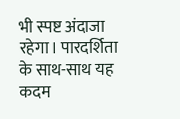भी स्पष्ट अंदाजा रहेगा। पारदर्शिता के साथ-साथ यह कदम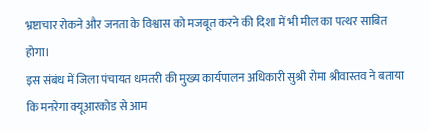भ्रष्टाचार रोकने और जनता के विश्वास को मजबूत करने की दिशा में भी मील का पत्थर साबित होगा।
इस संबंध में जिला पंचायत धमतरी की मुख्य कार्यपालन अधिकारी सुश्री रोमा श्रीवास्तव ने बताया कि मनरेगा क्यूआरकोड से आम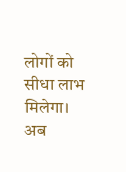लोगों को सीधा लाभ मिलेगा। अब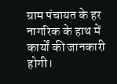ग्राम पंचायत के हर नागरिक के हाथ में कार्यों की जानकारी होगी।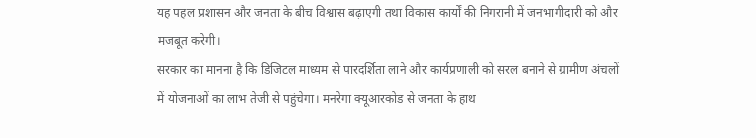यह पहल प्रशासन और जनता के बीच विश्वास बढ़ाएगी तथा विकास कार्यों की निगरानी में जनभागीदारी को और मजबूत करेगी।
सरकार का मानना है कि डिजिटल माध्यम से पारदर्शिता लाने और कार्यप्रणाली को सरल बनाने से ग्रामीण अंचलों में योजनाओं का लाभ तेजी से पहुंचेगा। मनरेगा क्यूआरकोड से जनता के हाथ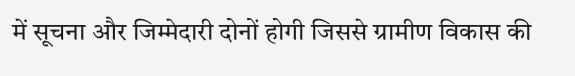में सूचना और जिम्मेदारी दोनों होगी जिससे ग्रामीण विकास की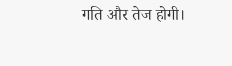गति और तेज होगी।